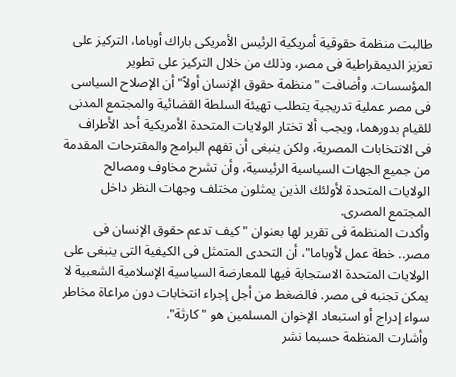طالبت منظمة حقوقية أمريكية الرئيس الأمريكى باراك أوباما، التركيز على تعزيز الديمقراطية فى مصر، وذلك من خلال التركيز على تطوير المؤسسات. وأضافت "منظمة حقوق الإنسان أولاً" أن الإصلاح السياسى فى مصر عملية تدريجية يتطلب تهيئة السلطة القضائية والمجتمع المدنى للقيام بدورهما، ويجب ألا تختار الولايات المتحدة الأمريكية أحد الأطراف فى الانتخابات المصرية، ولكن ينبغى أن تفهم البرامج والمقترحات المقدمة من جميع الجهات السياسية الرئيسية، وأن تشرح مخاوف ومصالح الولايات المتحدة لأولئك الذين يمثلون مختلف وجهات النظر داخل المجتمع المصرى.
وأكدت المنظمة فى تقرير لها بعنوان "كيف تدعم حقوق الإنسان فى مصر.. خطة عمل لأوباما"، أن التحدى المتمثل فى الكيفية التى ينبغى على الولايات المتحدة الاستجابة فيها للمعارضة السياسية الإسلامية الشعبية لا يمكن تجنبه فى مصر. فالضغط من أجل إجراء انتخابات دون مراعاة مخاطر سواء إدراج أو استبعاد الإخوان المسلمين هو "كارثة".
وأشارت المنظمة حسبما نشر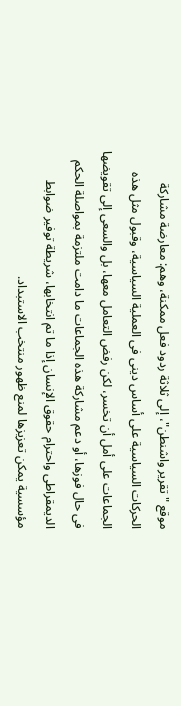موقع "تقرير واشنطن"، إلى ثلاثة ردود فعل ممكنة، وهم: معارضة مشاركة الحركات السياسية على أساس دينى فى العملية السياسية، وقبول مثل هذه الجماعات على أمل أن تخسر، لكن رفض التعامل معها، بل والسعى إلى تقويضها فى حال فوزها، أو دعم مشاركة هذه الجماعات ما دامت ملتزمة بمواصلة الحكم الديمقراطى واحترام حقوق الإنسان إذا ما تم انتخابها، شريطة توفير ضوابط مؤسسية يمكن تعزيزها لمنع ظهور منتخب الاستبداد.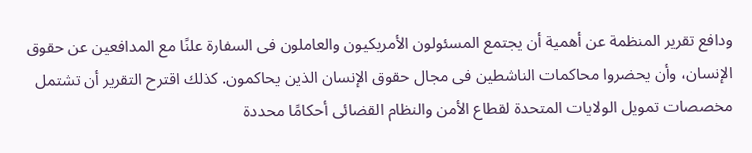ودافع تقرير المنظمة عن أهمية أن يجتمع المسئولون الأمريكيون والعاملون فى السفارة علنًا مع المدافعين عن حقوق الإنسان، وأن يحضروا محاكمات الناشطين فى مجال حقوق الإنسان الذين يحاكمون. كذلك اقترح التقرير أن تشتمل مخصصات تمويل الولايات المتحدة لقطاع الأمن والنظام القضائى أحكامًا محددة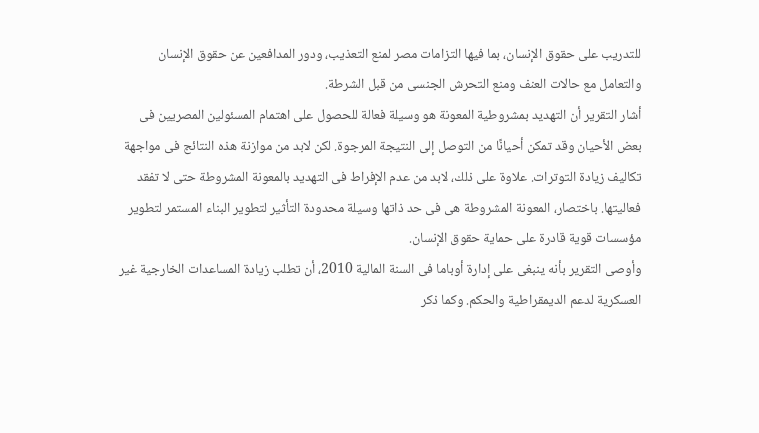للتدريب على حقوق الإنسان، بما فيها التزامات مصر لمنع التعذيب، ودور المدافعين عن حقوق الإنسان والتعامل مع حالات العنف ومنع التحرش الجنسى من قبل الشرطة.
أشار التقرير أن التهديد بمشروطية المعونة هو وسيلة فعالة للحصول على اهتمام المسئولين المصريين فى بعض الأحيان وقد تمكن أحيانًا من التوصل إلى النتيجة المرجوة. لكن لابد من موازنة هذه النتائج فى مواجهة تكاليف زيادة التوترات. علاوة على ذلك، لابد من عدم الإفراط فى التهديد بالمعونة المشروطة حتى لا تفقد فعاليتها. باختصار، المعونة المشروطة هى فى حد ذاتها وسيلة محدودة التأثير لتطوير البناء المستمر لتطوير مؤسسات قوية قادرة على حماية حقوق الإنسان.
وأوصى التقرير بأنه ينبغى على إدارة أوباما فى السنة المالية 2010، أن تطلب زيادة المساعدات الخارجية غير العسكرية لدعم الديمقراطية والحكم. وكما ذكر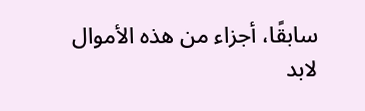سابقًا، أجزاء من هذه الأموال لابد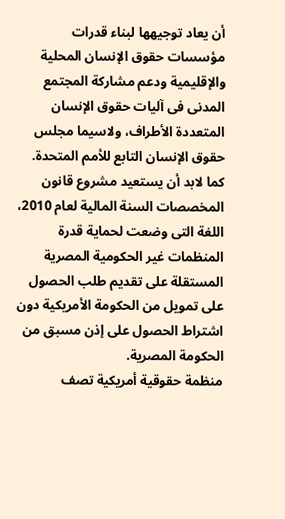أن يعاد توجيهها لبناء قدرات مؤسسات حقوق الإنسان المحلية والإقليمية ودعم مشاركة المجتمع المدنى فى آليات حقوق الإنسان المتعددة الأطراف، ولاسيما مجلس حقوق الإنسان التابع للأمم المتحدة. كما لابد أن يستعيد مشروع قانون المخصصات السنة المالية لعام 2010، اللغة التى وضعت لحماية قدرة المنظمات غير الحكومية المصرية المستقلة على تقديم طلب الحصول على تمويل من الحكومة الأمريكية دون اشتراط الحصول على إذن مسبق من الحكومة المصرية.
منظمة حقوقية أمريكية تصف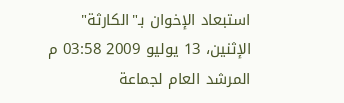استبعاد الإخوان بـ"الكارثة"
الإثنين، 13 يوليو 2009 03:58 م
المرشد العام لجماعة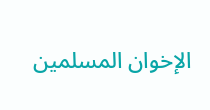الإخوان المسلمين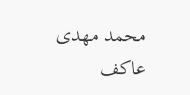محمد مهدى عاكف